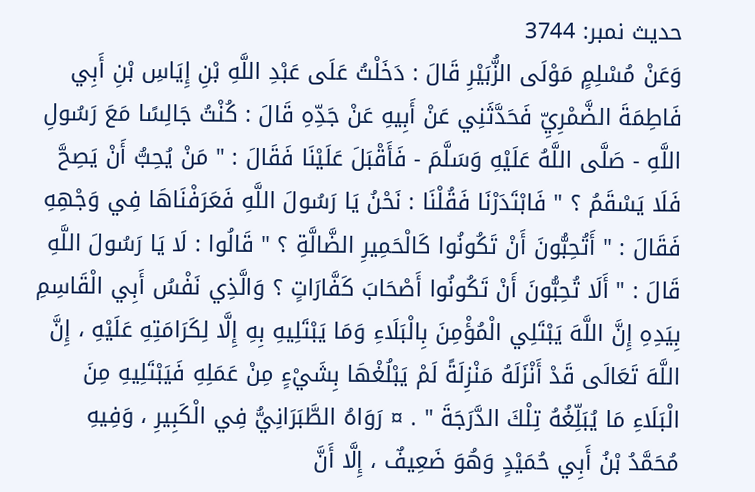حدیث نمبر: 3744
وَعَنْ مُسْلِمٍ مَوْلَى الزُّبَيْرِ قَالَ : دَخَلْتُ عَلَى عَبْدِ اللَّهِ بْنِ إِيَاسِ بْنِ أَبِي فَاطِمَةَ الضَّمْرِيِّ فَحَدَّثَنِي عَنْ أَبِيهِ عَنْ جَدِّهِ قَالَ : كُنْتُ جَالِسًا مَعَ رَسُولِ اللَّهِ - صَلَّى اللَّهُ عَلَيْهِ وَسَلَّمَ - فَأَقْبَلَ عَلَيْنَا فَقَالَ : " مَنْ يُحِبُّ أَنْ يَصِحَّ فَلَا يَسْقَمُ ؟ " فَابْتَدَرْنَا فَقُلْنَا : نَحْنُ يَا رَسُولَ اللَّهِ فَعَرَفْنَاهَا فِي وَجْهِهِ فَقَالَ : " أَتُحِبُّونَ أَنْ تَكُونُوا كَالْحَمِيرِ الضَّالَّةِ ؟ " قَالُوا : لَا يَا رَسُولَ اللَّهِ قَالَ : " أَلَا تُحِبُّونَ أَنْ تَكُونُوا أَصْحَابَ كَفَّارَاتٍ ؟ وَالَّذِي نَفْسُ أَبِي الْقَاسِمِ بِيَدِهِ إِنَّ اللَّهَ يَبْتَلِي الْمُؤْمِنَ بِالْبَلَاءِ وَمَا يَبْتَلِيهِ بِهِ إِلَّا لِكَرَامَتِهِ عَلَيْهِ ، إِنَّ اللَّهَ تَعَالَى قَدْ أَنْزَلَهُ مَنْزِلَةً لَمْ يَبْلُغْهَا بِشَيْءٍ مِنْ عَمَلِهِ فَيَبْتَلِيهِ مِنَ الْبَلَاءِ مَا يُبَلِّغُهُ تِلْكَ الدَّرَجَةَ " . ¤ رَوَاهُ الطَّبَرَانِيُّ فِي الْكَبِيرِ ، وَفِيهِ مُحَمَّدُ بْنُ أَبِي حُمَيْدٍ وَهُوَ ضَعِيفٌ ، إِلَّا أَنَّ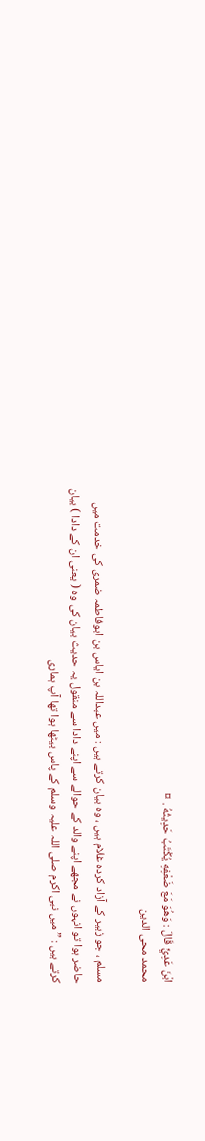ابْنَ عَدِيٍّ قَالَ : وَهُوَ مَعَ ضَعْفِهِ يُكْتَبُ حَدِيثُهُ . ¤
محمد محی الدین

مسلم ، جو زبیر کے آزاد کردہ غلام ہیں ، وہ بیان کرتے ہیں : میں عبداللہ بن ایاس بن ابوفاطمہ ضمری کی خدمت میں حاضر ہوا تو انہوں نے مجھے اپنے والد کے حوالے سے اپنے دادا سے منقول یہ حدیث بیان کی وہ ( یعنی ان کے دادا ) بیان کرتے ہیں : ” میں نبی اکرم صلی اللہ علیہ وسلم کے پاس بیٹھا ہوا تھا آپ ہماری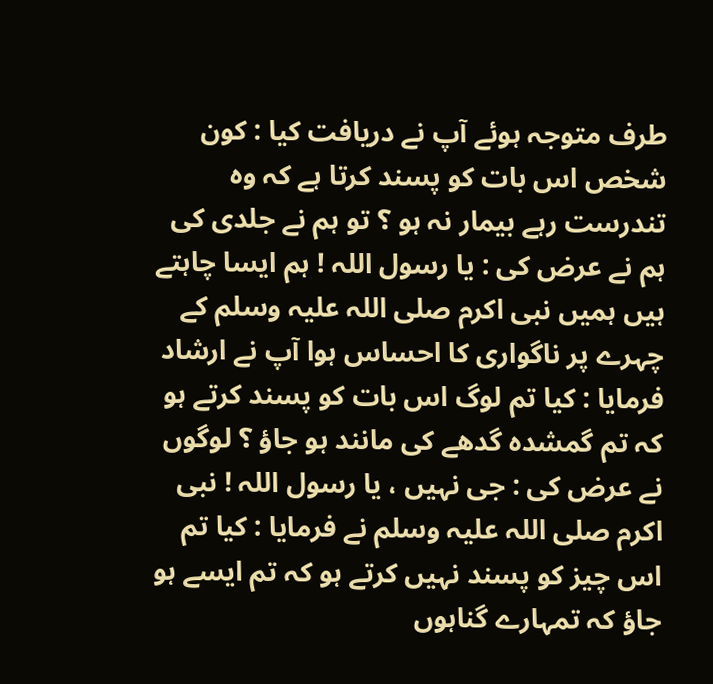طرف متوجہ ہوئے آپ نے دریافت کیا : کون شخص اس بات کو پسند کرتا ہے کہ وہ تندرست رہے بیمار نہ ہو ؟ تو ہم نے جلدی کی ہم نے عرض کی : یا رسول اللہ ! ہم ایسا چاہتے ہیں ہمیں نبی اکرم صلی اللہ علیہ وسلم کے چہرے پر ناگواری کا احساس ہوا آپ نے ارشاد فرمایا : کیا تم لوگ اس بات کو پسند کرتے ہو کہ تم گمشدہ گدھے کی مانند ہو جاؤ ؟ لوگوں نے عرض کی : جی نہیں ، یا رسول اللہ ! نبی اکرم صلی اللہ علیہ وسلم نے فرمایا : کیا تم اس چیز کو پسند نہیں کرتے ہو کہ تم ایسے ہو جاؤ کہ تمہارے گناہوں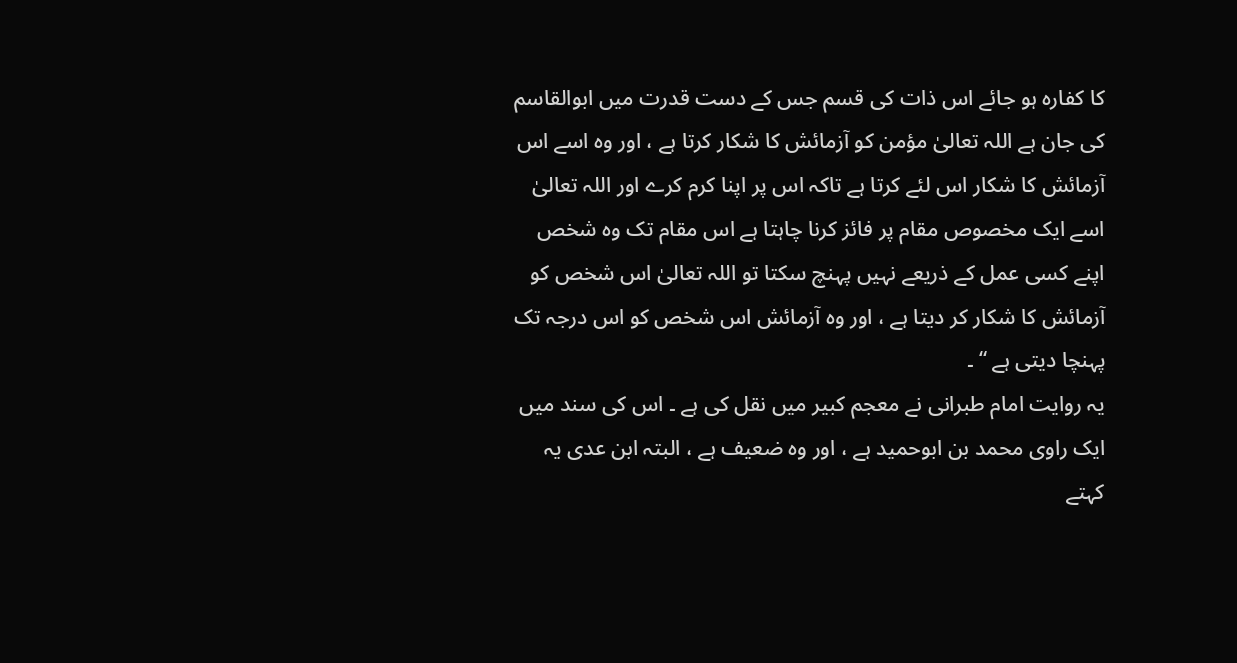کا کفارہ ہو جائے اس ذات کی قسم جس کے دست قدرت میں ابوالقاسم کی جان ہے اللہ تعالیٰ مؤمن کو آزمائش کا شکار کرتا ہے ، اور وہ اسے اس آزمائش کا شکار اس لئے کرتا ہے تاکہ اس پر اپنا کرم کرے اور اللہ تعالیٰ اسے ایک مخصوص مقام پر فائز کرنا چاہتا ہے اس مقام تک وہ شخص اپنے کسی عمل کے ذریعے نہیں پہنچ سکتا تو اللہ تعالیٰ اس شخص کو آزمائش کا شکار کر دیتا ہے ، اور وہ آزمائش اس شخص کو اس درجہ تک پہنچا دیتی ہے “ ۔
یہ روایت امام طبرانی نے معجم کبیر میں نقل کی ہے ۔ اس کی سند میں ایک راوی محمد بن ابوحمید ہے ، اور وہ ضعیف ہے ، البتہ ابن عدی یہ کہتے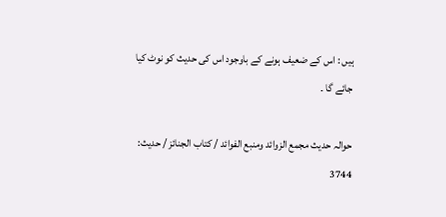ہیں : اس کے ضعیف ہونے کے باوجود اس کی حدیث کو نوٹ کیا جائے گا ۔

حوالہ حدیث مجمع الزوائد ومنبع الفوائد / كتاب الجنائز / حدیث: 3744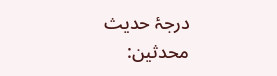درجۂ حدیث محدثین: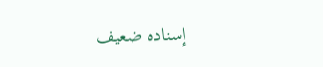إسناده ضعیف